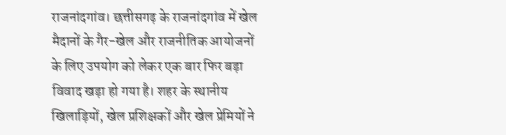राजनांदगांव। छत्तीसगढ़ के राजनांदगांव में खेल मैदानों के गैर-खेल और राजनीतिक आयोजनों के लिए उपयोग को लेकर एक बार फिर बड़ा विवाद खड़ा हो गया है। शहर के स्थानीय खिलाड़ियों, खेल प्रशिक्षकों और खेल प्रेमियों ने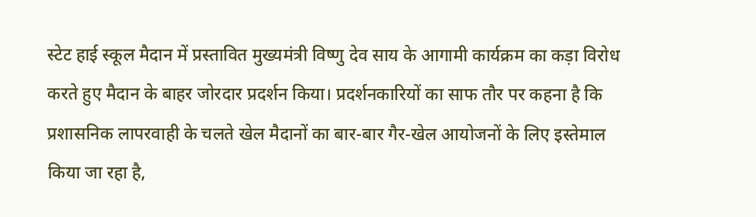स्टेट हाई स्कूल मैदान में प्रस्तावित मुख्यमंत्री विष्णु देव साय के आगामी कार्यक्रम का कड़ा विरोध करते हुए मैदान के बाहर जोरदार प्रदर्शन किया। प्रदर्शनकारियों का साफ तौर पर कहना है कि प्रशासनिक लापरवाही के चलते खेल मैदानों का बार-बार गैर-खेल आयोजनों के लिए इस्तेमाल किया जा रहा है,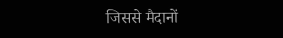जिससे मैदानों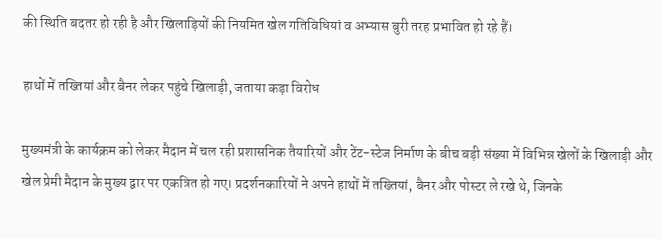की स्थिति बदतर हो रही है और खिलाड़ियों की नियमित खेल गतिविधियां व अभ्यास बुरी तरह प्रभावित हो रहे हैं।

हाथों में तख्तियां और बैनर लेकर पहुंचे खिलाड़ी, जताया कड़ा विरोध

मुख्यमंत्री के कार्यक्रम को लेकर मैदान में चल रही प्रशासनिक तैयारियों और टेंट-स्टेज निर्माण के बीच बड़ी संख्या में विभिन्न खेलों के खिलाड़ी और खेल प्रेमी मैदान के मुख्य द्वार पर एकत्रित हो गए। प्रदर्शनकारियों ने अपने हाथों में तख्तियां, बैनर और पोस्टर ले रखे थे, जिनके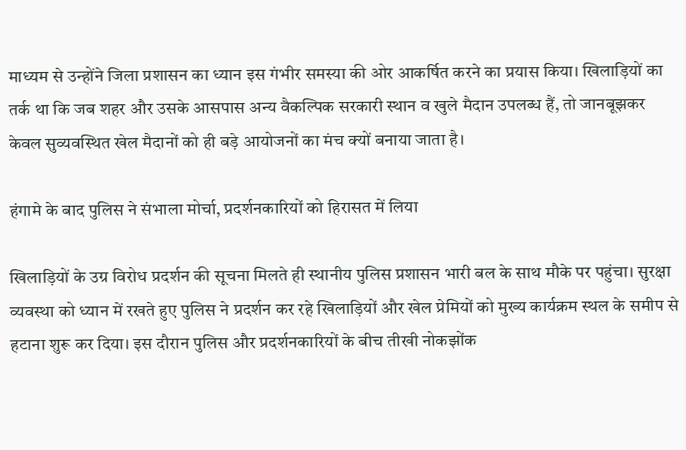माध्यम से उन्होंने जिला प्रशासन का ध्यान इस गंभीर समस्या की ओर आकर्षित करने का प्रयास किया। खिलाड़ियों का तर्क था कि जब शहर और उसके आसपास अन्य वैकल्पिक सरकारी स्थान व खुले मैदान उपलब्ध हैं, तो जानबूझकर केवल सुव्यवस्थित खेल मैदानों को ही बड़े आयोजनों का मंच क्यों बनाया जाता है।

हंगामे के बाद पुलिस ने संभाला मोर्चा, प्रदर्शनकारियों को हिरासत में लिया

खिलाड़ियों के उग्र विरोध प्रदर्शन की सूचना मिलते ही स्थानीय पुलिस प्रशासन भारी बल के साथ मौके पर पहुंचा। सुरक्षा व्यवस्था को ध्यान में रखते हुए पुलिस ने प्रदर्शन कर रहे खिलाड़ियों और खेल प्रेमियों को मुख्य कार्यक्रम स्थल के समीप से हटाना शुरू कर दिया। इस दौरान पुलिस और प्रदर्शनकारियों के बीच तीखी नोकझोंक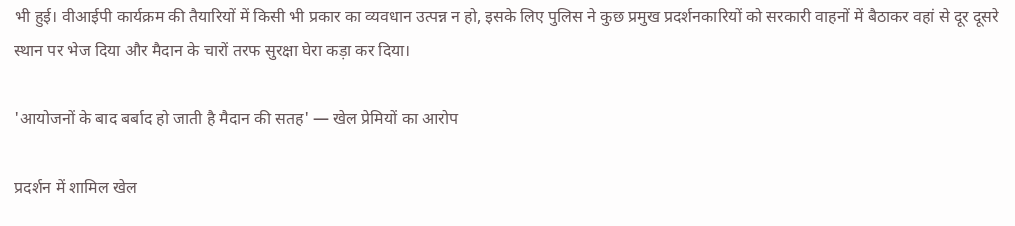भी हुई। वीआईपी कार्यक्रम की तैयारियों में किसी भी प्रकार का व्यवधान उत्पन्न न हो, इसके लिए पुलिस ने कुछ प्रमुख प्रदर्शनकारियों को सरकारी वाहनों में बैठाकर वहां से दूर दूसरे स्थान पर भेज दिया और मैदान के चारों तरफ सुरक्षा घेरा कड़ा कर दिया।

'आयोजनों के बाद बर्बाद हो जाती है मैदान की सतह' — खेल प्रेमियों का आरोप

प्रदर्शन में शामिल खेल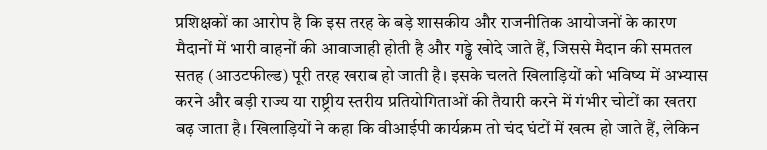प्रशिक्षकों का आरोप है कि इस तरह के बड़े शासकीय और राजनीतिक आयोजनों के कारण मैदानों में भारी वाहनों की आवाजाही होती है और गड्ढे खोदे जाते हैं, जिससे मैदान की समतल सतह (आउटफील्ड) पूरी तरह खराब हो जाती है। इसके चलते खिलाड़ियों को भविष्य में अभ्यास करने और बड़ी राज्य या राष्ट्रीय स्तरीय प्रतियोगिताओं की तैयारी करने में गंभीर चोटों का खतरा बढ़ जाता है। खिलाड़ियों ने कहा कि वीआईपी कार्यक्रम तो चंद घंटों में खत्म हो जाते हैं, लेकिन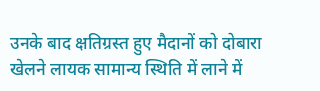उनके बाद क्षतिग्रस्त हुए मैदानों को दोबारा खेलने लायक सामान्य स्थिति में लाने में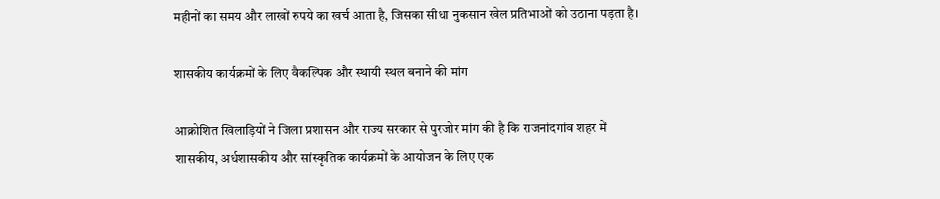महीनों का समय और लाखों रुपये का खर्च आता है, जिसका सीधा नुकसान खेल प्रतिभाओं को उठाना पड़ता है।

शासकीय कार्यक्रमों के लिए वैकल्पिक और स्थायी स्थल बनाने की मांग

आक्रोशित खिलाड़ियों ने जिला प्रशासन और राज्य सरकार से पुरजोर मांग की है कि राजनांदगांव शहर में शासकीय, अर्धशासकीय और सांस्कृतिक कार्यक्रमों के आयोजन के लिए एक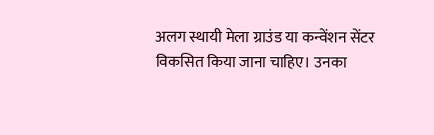अलग स्थायी मेला ग्राउंड या कन्वेंशन सेंटर विकसित किया जाना चाहिए। उनका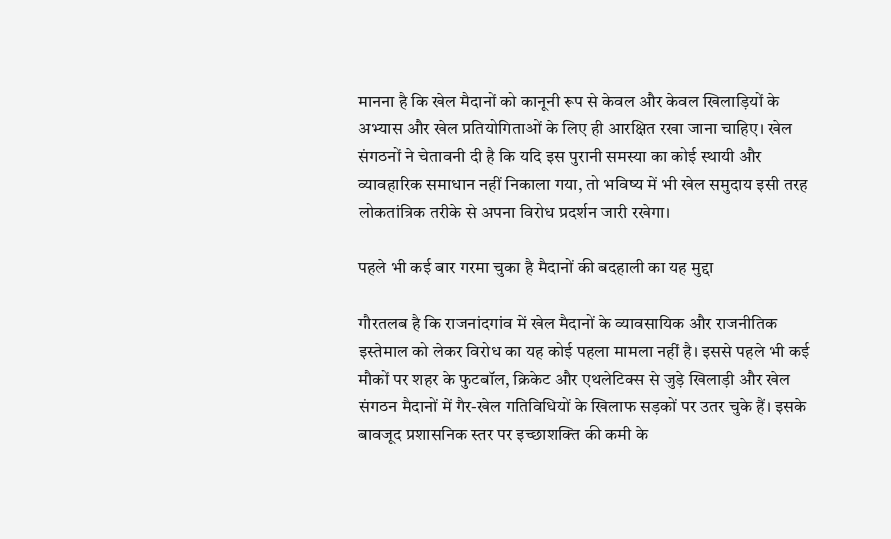मानना है कि खेल मैदानों को कानूनी रूप से केवल और केवल खिलाड़ियों के अभ्यास और खेल प्रतियोगिताओं के लिए ही आरक्षित रखा जाना चाहिए। खेल संगठनों ने चेतावनी दी है कि यदि इस पुरानी समस्या का कोई स्थायी और व्यावहारिक समाधान नहीं निकाला गया, तो भविष्य में भी खेल समुदाय इसी तरह लोकतांत्रिक तरीके से अपना विरोध प्रदर्शन जारी रखेगा।

पहले भी कई बार गरमा चुका है मैदानों की बदहाली का यह मुद्दा

गौरतलब है कि राजनांदगांव में खेल मैदानों के व्यावसायिक और राजनीतिक इस्तेमाल को लेकर विरोध का यह कोई पहला मामला नहीं है। इससे पहले भी कई मौकों पर शहर के फुटबॉल, क्रिकेट और एथलेटिक्स से जुड़े खिलाड़ी और खेल संगठन मैदानों में गैर-खेल गतिविधियों के खिलाफ सड़कों पर उतर चुके हैं। इसके बावजूद प्रशासनिक स्तर पर इच्छाशक्ति की कमी के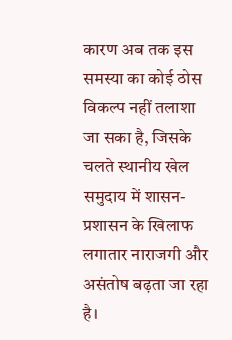कारण अब तक इस समस्या का कोई ठोस विकल्प नहीं तलाशा जा सका है, जिसके चलते स्थानीय खेल समुदाय में शासन-प्रशासन के खिलाफ लगातार नाराजगी और असंतोष बढ़ता जा रहा है।